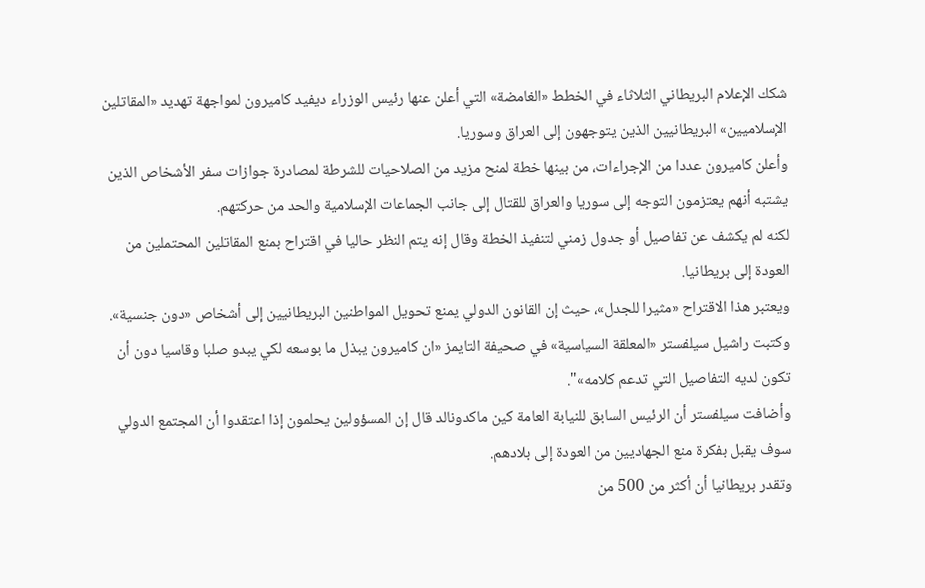شكك الإعلام البريطاني الثلاثاء في الخطط «الغامضة» التي أعلن عنها رئيس الوزراء ديفيد كاميرون لمواجهة تهديد «المقاتلين الإسلاميين» البريطانيين الذين يتوجهون إلى العراق وسوريا.
وأعلن كاميرون عددا من الإجراءات، من بينها خطة لمنح مزيد من الصلاحيات للشرطة لمصادرة جوازات سفر الأشخاص الذين يشتبه أنهم يعتزمون التوجه إلى سوريا والعراق للقتال إلى جانب الجماعات الإسلامية والحد من حركتهم.
لكنه لم يكشف عن تفاصيل أو جدول زمني لتنفيذ الخطة وقال إنه يتم النظر حاليا في اقتراح بمنع المقاتلين المحتملين من العودة إلى بريطانيا.
ويعتبر هذا الاقتراح «مثيرا للجدل»، حيث إن القانون الدولي يمنع تحويل المواطنين البريطانيين إلى أشخاص «دون جنسية».
وكتبت راشيل سيلفستر «المعلقة السياسية» في صحيفة التايمز «ان كاميرون يبذل ما بوسعه لكي يبدو صلبا وقاسيا دون أن تكون لديه التفاصيل التي تدعم كلامه»".
وأضافت سيلفستر أن الرئيس السابق للنيابة العامة كين ماكدونالد قال إن المسؤولين يحلمون إذا اعتقدوا أن المجتمع الدولي سوف يقبل بفكرة منع الجهاديين من العودة إلى بلادهم.
وتقدر بريطانيا أن أكثر من 500 من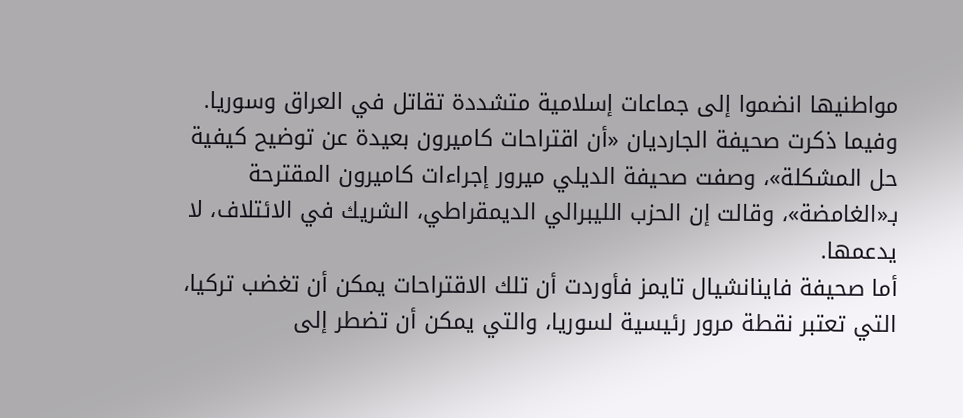مواطنيها انضموا إلى جماعات إسلامية متشددة تقاتل في العراق وسوريا.
وفيما ذكرت صحيفة الجارديان «أن اقتراحات كاميرون بعيدة عن توضيح كيفية حل المشكلة»، وصفت صحيفة الديلي ميرور إجراءات كاميرون المقترحة بـ«الغامضة»، وقالت إن الحزب الليبرالي الديمقراطي، الشريك في الائتلاف، لا يدعمها.
أما صحيفة فاينانشيال تايمز فأوردت أن تلك الاقتراحات يمكن أن تغضب تركيا، التي تعتبر نقطة مرور رئيسية لسوريا، والتي يمكن أن تضطر إلى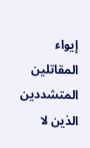إيواء المقاتلين المتشددين الذين لا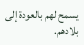يسمح لهم بالعودة إلى بلادهم.